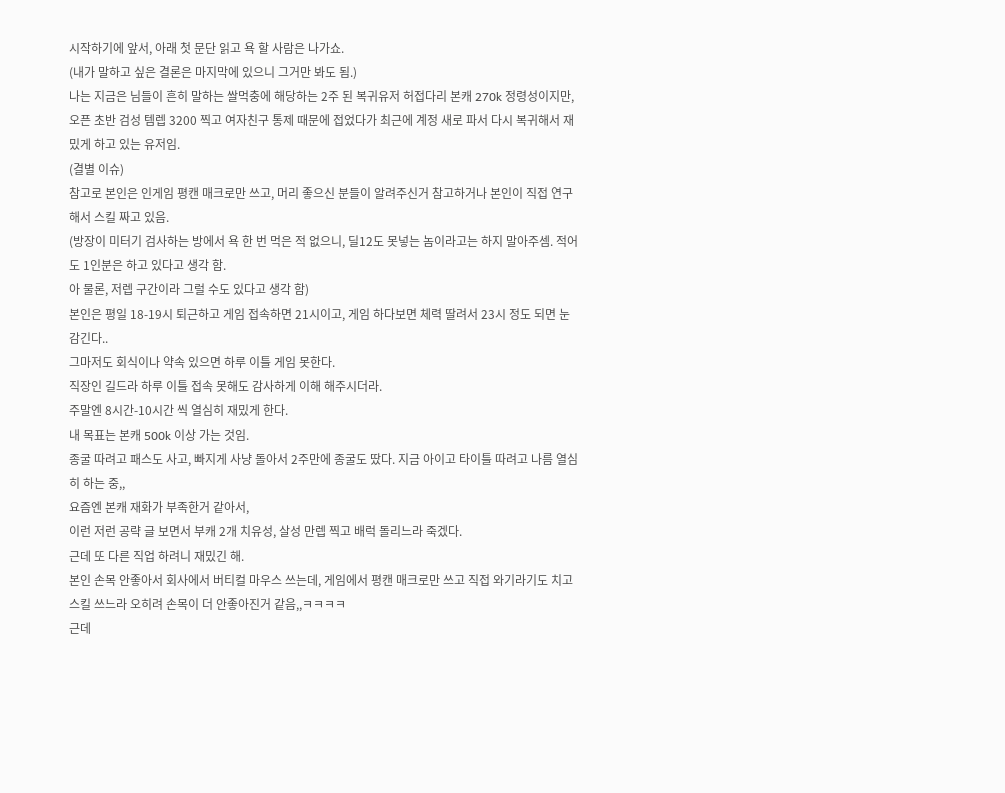시작하기에 앞서, 아래 첫 문단 읽고 욕 할 사람은 나가쇼.
(내가 말하고 싶은 결론은 마지막에 있으니 그거만 봐도 됨.)
나는 지금은 님들이 흔히 말하는 쌀먹충에 해당하는 2주 된 복귀유저 허접다리 본캐 270k 정령성이지만, 오픈 초반 검성 템렙 3200 찍고 여자친구 통제 때문에 접었다가 최근에 계정 새로 파서 다시 복귀해서 재밌게 하고 있는 유저임.
(결별 이슈)
참고로 본인은 인게임 평캔 매크로만 쓰고, 머리 좋으신 분들이 알려주신거 참고하거나 본인이 직접 연구해서 스킬 짜고 있음.
(방장이 미터기 검사하는 방에서 욕 한 번 먹은 적 없으니, 딜12도 못넣는 놈이라고는 하지 말아주셈. 적어도 1인분은 하고 있다고 생각 함.
아 물론, 저렙 구간이라 그럴 수도 있다고 생각 함)
본인은 평일 18-19시 퇴근하고 게임 접속하면 21시이고, 게임 하다보면 체력 딸려서 23시 정도 되면 눈 감긴다..
그마저도 회식이나 약속 있으면 하루 이틀 게임 못한다.
직장인 길드라 하루 이틀 접속 못해도 감사하게 이해 해주시더라.
주말엔 8시간-10시간 씩 열심히 재밌게 한다.
내 목표는 본캐 500k 이상 가는 것임.
종굴 따려고 패스도 사고, 빠지게 사냥 돌아서 2주만에 종굴도 땄다. 지금 아이고 타이틀 따려고 나름 열심히 하는 중,,
요즘엔 본캐 재화가 부족한거 같아서,
이런 저런 공략 글 보면서 부캐 2개 치유성, 살성 만렙 찍고 배럭 돌리느라 죽겠다.
근데 또 다른 직업 하려니 재밌긴 해.
본인 손목 안좋아서 회사에서 버티컬 마우스 쓰는데, 게임에서 평캔 매크로만 쓰고 직접 와기라기도 치고 스킬 쓰느라 오히려 손목이 더 안좋아진거 같음,,ㅋㅋㅋㅋ
근데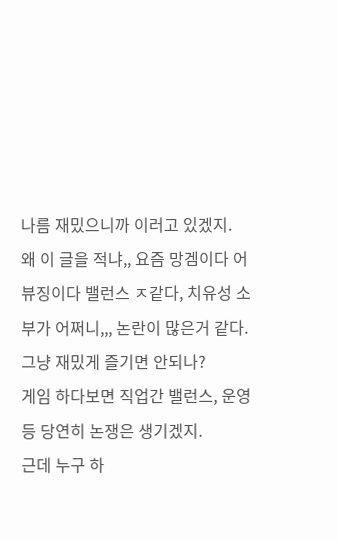나름 재밌으니까 이러고 있겠지.
왜 이 글을 적냐,, 요즘 망겜이다 어뷰징이다 밸런스 ㅈ같다, 치유성 소부가 어쩌니,,, 논란이 많은거 같다.
그냥 재밌게 즐기면 안되나?
게임 하다보면 직업간 밸런스, 운영 등 당연히 논쟁은 생기겠지.
근데 누구 하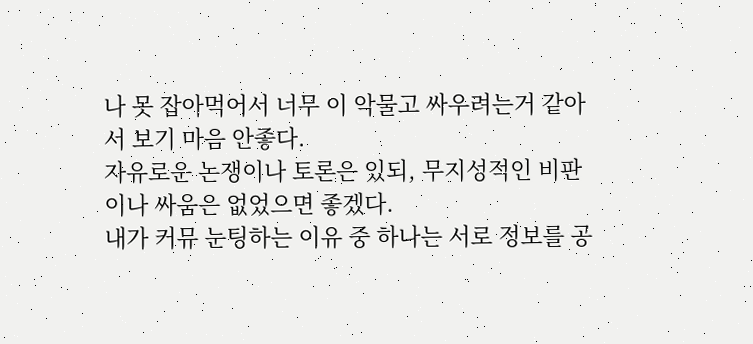나 못 잡아먹어서 너무 이 악물고 싸우려는거 같아서 보기 마음 안좋다.
자유로운 논쟁이나 토론은 있되, 무지성적인 비판이나 싸움은 없었으면 좋겠다.
내가 커뮤 눈팅하는 이유 중 하나는 서로 정보를 공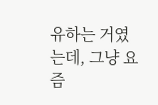유하는 거였는데, 그냥 요즘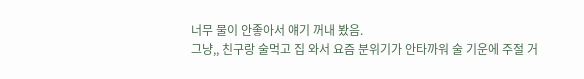너무 물이 안좋아서 얘기 꺼내 봤음.
그냥,, 친구랑 술먹고 집 와서 요즘 분위기가 안타까워 술 기운에 주절 거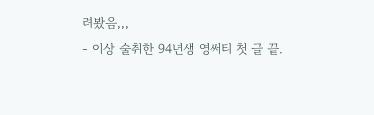려봤음,,,
- 이상 술취한 94년생 영써티 첫 글 끝.